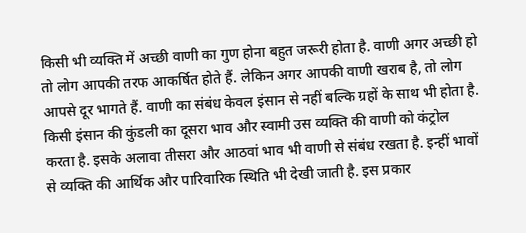किसी भी व्यक्ति में अच्छी वाणी का गुण होना बहुत जरूरी होता है. वाणी अगर अच्छी हो तो लोग आपकी तरफ आकर्षित होते हैं. लेकिन अगर आपकी वाणी खराब है, तो लोग आपसे दूर भागते हैं. वाणी का संबंध केवल इंसान से नहीं बल्कि ग्रहों के साथ भी होता है.
किसी इंसान की कुंडली का दूसरा भाव और स्वामी उस व्यक्ति की वाणी को कंट्रोल करता है. इसके अलावा तीसरा और आठवां भाव भी वाणी से संबंध रखता है. इन्हीं भावों से व्यक्ति की आर्थिक और पारिवारिक स्थिति भी देखी जाती है. इस प्रकार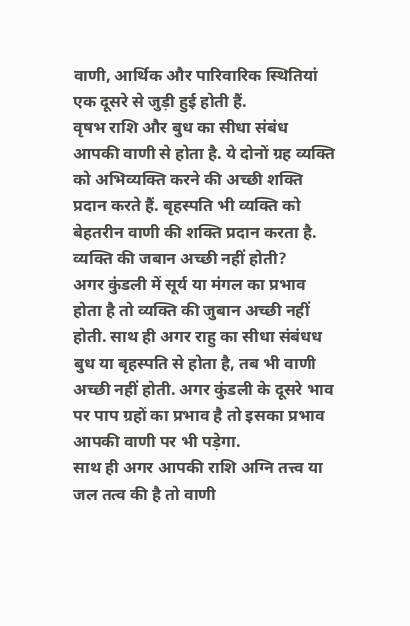वाणी, आर्थिक और पारिवारिक स्थितियां एक दूसरे से जुड़ी हुई होती हैं.
वृषभ राशि और बुध का सीधा संबंध आपकी वाणी से होता है. ये दोनों ग्रह व्यक्ति को अभिव्यक्ति करने की अच्छी शक्ति प्रदान करते हैं. बृहस्पति भी व्यक्ति को बेहतरीन वाणी की शक्ति प्रदान करता है.
व्यक्ति की जबान अच्छी नहीं होती?
अगर कुंडली में सूर्य या मंगल का प्रभाव होता है तो व्यक्ति की जुबान अच्छी नहीं होती. साथ ही अगर राहु का सीधा संबंधध बुध या बृहस्पति से होता है, तब भी वाणी अच्छी नहीं होती. अगर कुंडली के दूसरे भाव पर पाप ग्रहों का प्रभाव है तो इसका प्रभाव आपकी वाणी पर भी पड़ेगा.
साथ ही अगर आपकी राशि अग्नि तत्त्व या जल तत्व की है तो वाणी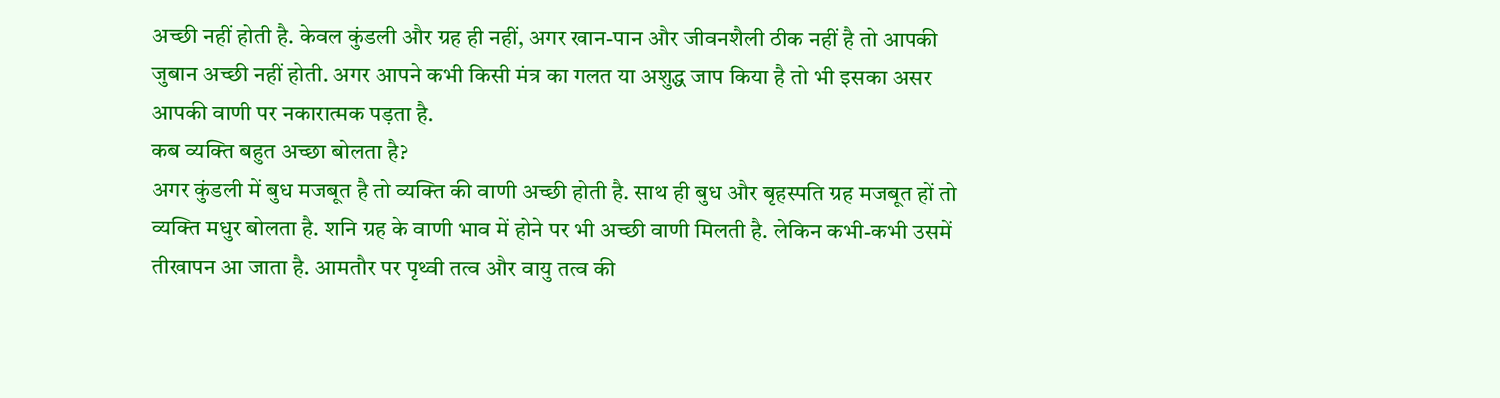अच्छी नहीं होती है. केवल कुंडली और ग्रह ही नहीं, अगर खान-पान और जीवनशैली ठीक नहीं है तो आपकी जुबान अच्छी नहीं होती. अगर आपने कभी किसी मंत्र का गलत या अशुद्ध जाप किया है तो भी इसका असर आपकी वाणी पर नकारात्मक पड़ता है.
कब व्यक्ति बहुत अच्छा बोलता है?
अगर कुंडली में बुध मजबूत है तो व्यक्ति की वाणी अच्छी होती है. साथ ही बुध और बृहस्पति ग्रह मजबूत हों तो व्यक्ति मधुर बोलता है. शनि ग्रह के वाणी भाव में होने पर भी अच्छी वाणी मिलती है. लेकिन कभी-कभी उसमें तीखापन आ जाता है. आमतौर पर पृथ्वी तत्व और वायु तत्व की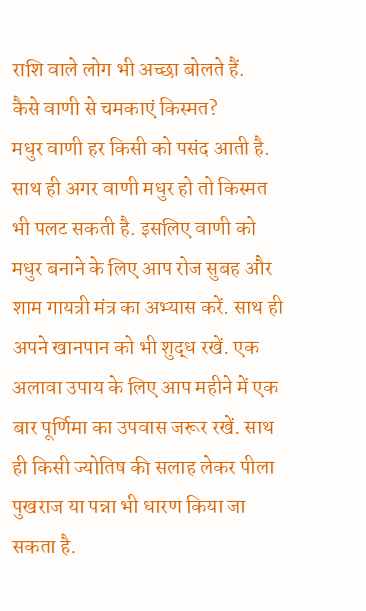राशि वाले लोग भी अच्छा बोलते हैं.
कैसे वाणी से चमकाएं किस्मत?
मधुर वाणी हर किसी को पसंद आती है. साथ ही अगर वाणी मधुर हो तो किस्मत भी पलट सकती है. इसलिए वाणी को मधुर बनाने के लिए आप रोज सुबह और शाम गायत्री मंत्र का अभ्यास करें. साथ ही अपने खानपान को भी शुद्ध रखें. एक अलावा उपाय के लिए आप महीने में एक बार पूर्णिमा का उपवास जरूर रखें. साथ ही किसी ज्योतिष की सलाह लेकर पीला पुखराज या पन्ना भी धारण किया जा सकता है.